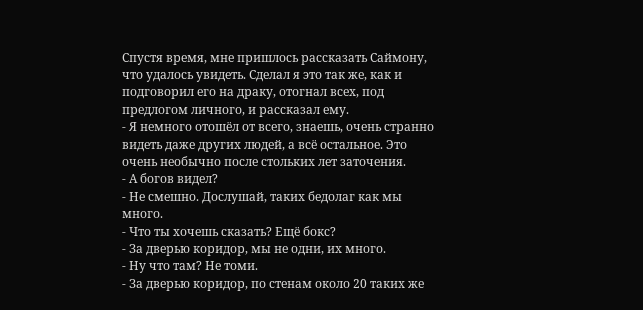Спустя время, мне пришлось рассказать Саймону, что удалось увидеть. Сделал я это так же, как и подговорил его на драку, отогнал всех, под предлогом личного, и рассказал ему.
- Я немного отошёл от всего, знаешь, очень странно видеть даже других людей, а всё остальное. Это очень необычно после стольких лет заточения.
- А богов видел?
- Не смешно. Дослушай, таких бедолаг как мы много.
- Что ты хочешь сказать? Ещё бокс?
- За дверью коридор, мы не одни, их много.
- Ну что там? Не томи.
- За дверью коридор, по стенам около 20 таких же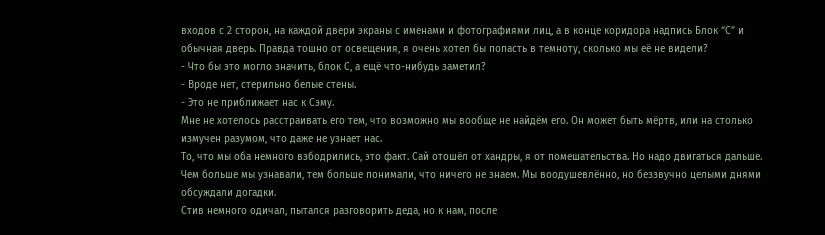входов с 2 сторон, на каждой двери экраны с именами и фотографиями лиц, а в конце коридора надпись Блок “С” и обычная дверь. Правда тошно от освещения, я очень хотел бы попасть в темноту, сколько мы её не видели?
- Что бы это могло значить, блок С, а ещё что-нибудь заметил?
- Вроде нет, стерильно белые стены.
- Это не приближает нас к Сэму.
Мне не хотелось расстраивать его тем, что возможно мы вообще не найдём его. Он может быть мёртв, или на столько измучен разумом, что даже не узнает нас.
То, что мы оба немного взбодрились, это факт. Сай отошёл от хандры, я от помешательства. Но надо двигаться дальше. Чем больше мы узнавали, тем больше понимали, что ничего не знаем. Мы воодушевлённо, но беззвучно целыми днями обсуждали догадки.
Стив немного одичал, пытался разговорить деда, но к нам, после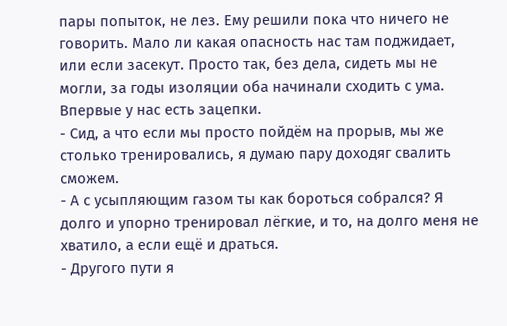пары попыток, не лез. Ему решили пока что ничего не говорить. Мало ли какая опасность нас там поджидает, или если засекут. Просто так, без дела, сидеть мы не могли, за годы изоляции оба начинали сходить с ума. Впервые у нас есть зацепки.
- Сид, а что если мы просто пойдём на прорыв, мы же столько тренировались, я думаю пару доходяг свалить сможем.
- А с усыпляющим газом ты как бороться собрался? Я долго и упорно тренировал лёгкие, и то, на долго меня не хватило, а если ещё и драться.
- Другого пути я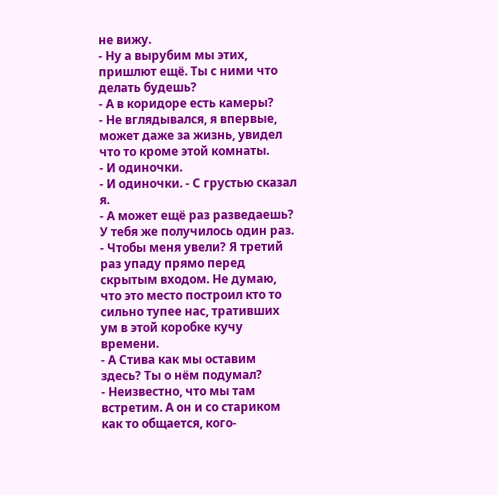не вижу.
- Ну а вырубим мы этих, пришлют ещё. Ты с ними что делать будешь?
- А в коридоре есть камеры?
- Не вглядывался, я впервые, может даже за жизнь, увидел что то кроме этой комнаты.
- И одиночки.
- И одиночки. - С грустью сказал я.
- А может ещё раз разведаешь? У тебя же получилось один раз.
- Чтобы меня увели? Я третий раз упаду прямо перед скрытым входом. Не думаю, что это место построил кто то сильно тупее нас, тративших ум в этой коробке кучу времени.
- А Стива как мы оставим здесь? Ты о нём подумал?
- Неизвестно, что мы там встретим. А он и со стариком как то общается, кого-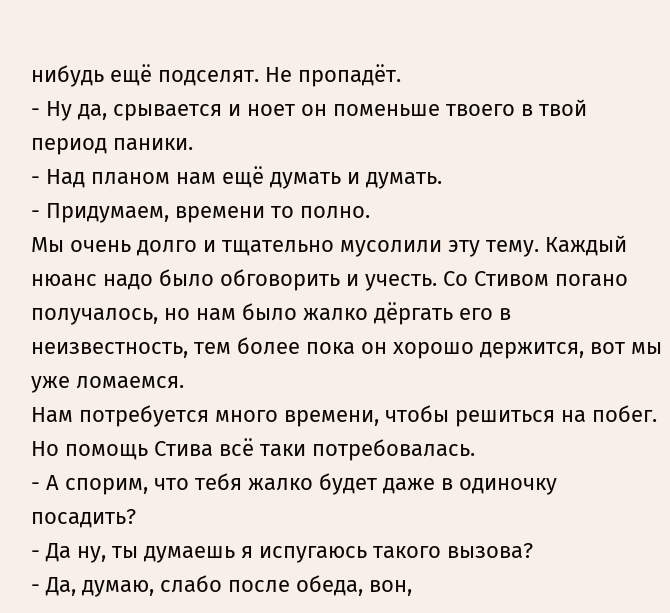нибудь ещё подселят. Не пропадёт.
- Ну да, срывается и ноет он поменьше твоего в твой период паники.
- Над планом нам ещё думать и думать.
- Придумаем, времени то полно.
Мы очень долго и тщательно мусолили эту тему. Каждый нюанс надо было обговорить и учесть. Со Стивом погано получалось, но нам было жалко дёргать его в неизвестность, тем более пока он хорошо держится, вот мы уже ломаемся.
Нам потребуется много времени, чтобы решиться на побег. Но помощь Стива всё таки потребовалась.
- А спорим, что тебя жалко будет даже в одиночку посадить?
- Да ну, ты думаешь я испугаюсь такого вызова?
- Да, думаю, слабо после обеда, вон,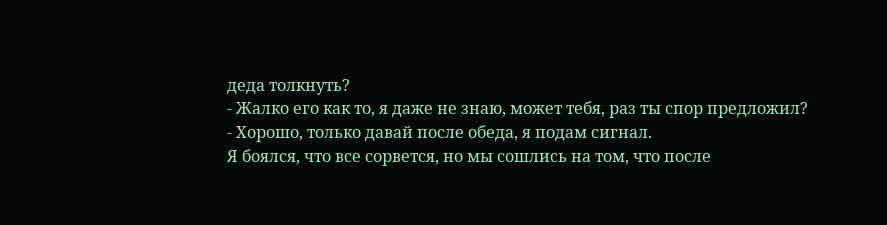деда толкнуть?
- Жалко его как то, я даже не знаю, может тебя, раз ты спор предложил?
- Хорошо, только давай после обеда, я подам сигнал.
Я боялся, что все сорвется, но мы сошлись на том, что после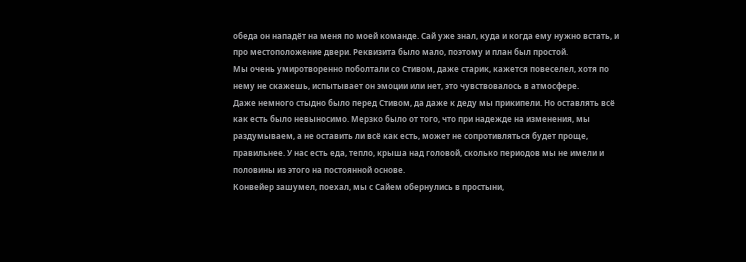обеда он нападёт на меня по моей команде. Сай уже знал, куда и когда ему нужно встать, и про местоположение двери. Реквизита было мало, поэтому и план был простой.
Мы очень умиротворенно поболтали со Стивом, даже старик, кажется повеселел, хотя по нему не скажешь, испытывает он эмоции или нет, это чувствовалось в атмосфере.
Даже немного стыдно было перед Стивом, да даже к деду мы прикипели. Но оставлять всё как есть было невыносимо. Мерзко было от того, что при надежде на изменения, мы раздумываем, а не оставить ли всё как есть, может не сопротивляться будет проще, правильнее. У нас есть еда, тепло, крыша над головой, сколько периодов мы не имели и половины из этого на постоянной основе.
Конвейер зашумел, поехал, мы с Сайем обернулись в простыни,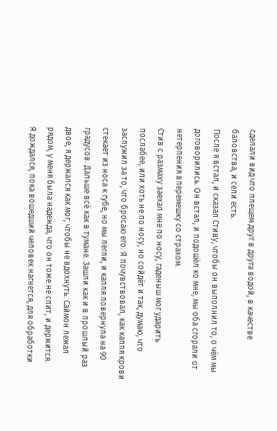сделали вид что плещем друг в друга водой, в качестве баловства, и сели есть.
После я встал, и сказал Стиву, чтобы он выполнил то, о чём мы договорились. Он встал, и подошёл ко мне, мы оба сгорали от нетерпения вперемешку со страхом.
Стив с размаху заехал мне по носу, гаденыш мог ударить послабее, или хоть не по носу, но сойдёт и так, думаю, что заслужил за то, что бросаю его. Я почувствовал, как капля крови стекает из носа к губе, но мы легли, и капля повернула на 90 градусов. Дальше всё как в тумане. Зашли как и в прошлый раз двое, я держался как мог, чтобы не вдохнуть. Саймон лежал рядом, у меня была надежда, что он тоже не спит, и держится.
Я дождался, пока вошедший человек нагнется, для обработки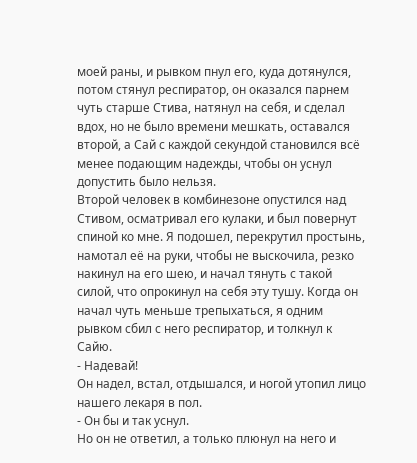моей раны, и рывком пнул его, куда дотянулся, потом стянул респиратор, он оказался парнем чуть старше Стива, натянул на себя, и сделал вдох, но не было времени мешкать, оставался второй, а Сай с каждой секундой становился всё менее подающим надежды, чтобы он уснул допустить было нельзя.
Второй человек в комбинезоне опустился над Стивом, осматривал его кулаки, и был повернут спиной ко мне. Я подошел, перекрутил простынь, намотал её на руки, чтобы не выскочила, резко накинул на его шею, и начал тянуть с такой силой, что опрокинул на себя эту тушу. Когда он начал чуть меньше трепыхаться, я одним рывком сбил с него респиратор, и толкнул к Сайю.
- Надевай!
Он надел, встал, отдышался, и ногой утопил лицо нашего лекаря в пол.
- Он бы и так уснул.
Но он не ответил, а только плюнул на него и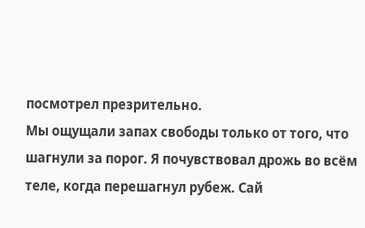посмотрел презрительно.
Мы ощущали запах свободы только от того, что шагнули за порог. Я почувствовал дрожь во всём теле, когда перешагнул рубеж. Сай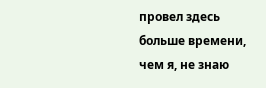провел здесь больше времени, чем я, не знаю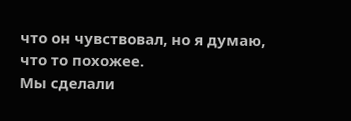что он чувствовал, но я думаю, что то похожее.
Мы сделали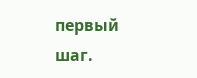первый шаг.